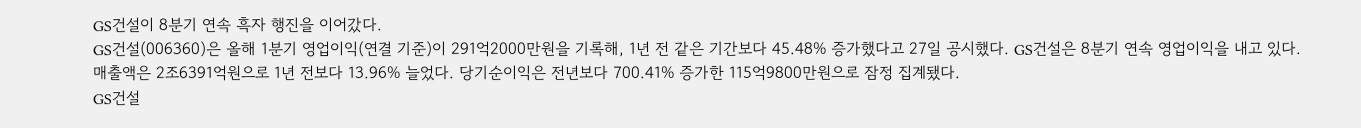GS건설이 8분기 연속 흑자 행진을 이어갔다.
GS건설(006360)은 올해 1분기 영업이익(연결 기준)이 291억2000만원을 기록해, 1년 전 같은 기간보다 45.48% 증가했다고 27일 공시했다. GS건설은 8분기 연속 영업이익을 내고 있다.
매출액은 2조6391억원으로 1년 전보다 13.96% 늘었다. 당기순이익은 전년보다 700.41% 증가한 115억9800만원으로 잠정 집계됐다.
GS건설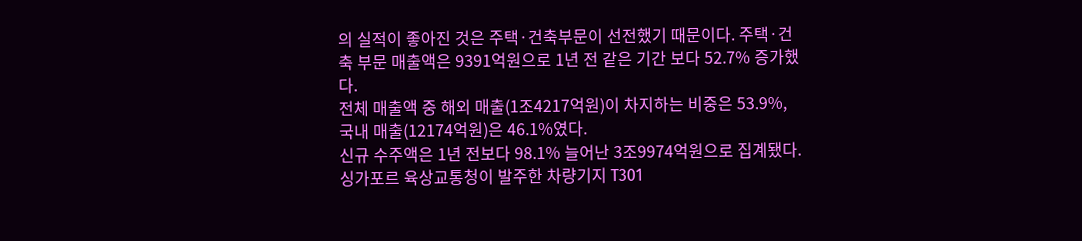의 실적이 좋아진 것은 주택·건축부문이 선전했기 때문이다. 주택·건축 부문 매출액은 9391억원으로 1년 전 같은 기간 보다 52.7% 증가했다.
전체 매출액 중 해외 매출(1조4217억원)이 차지하는 비중은 53.9%, 국내 매출(12174억원)은 46.1%였다.
신규 수주액은 1년 전보다 98.1% 늘어난 3조9974억원으로 집계됐다. 싱가포르 육상교통청이 발주한 차량기지 T301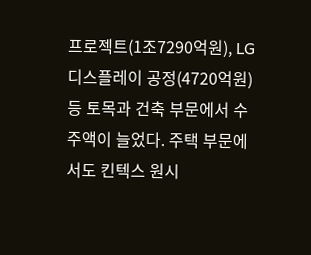프로젝트(1조7290억원), LG 디스플레이 공정(4720억원) 등 토목과 건축 부문에서 수주액이 늘었다. 주택 부문에서도 킨텍스 원시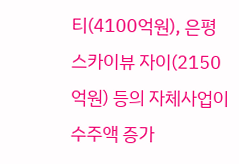티(4100억원), 은평 스카이뷰 자이(2150억원) 등의 자체사업이 수주액 증가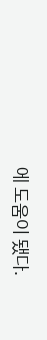에 도움이 됐다.